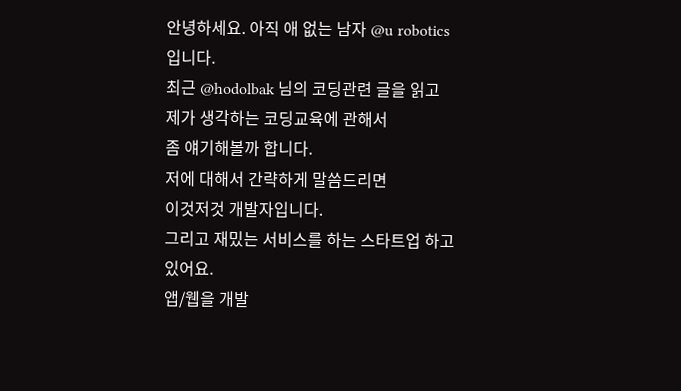안녕하세요. 아직 애 없는 남자 @u robotics입니다.
최근 @hodolbak 님의 코딩관련 글을 읽고
제가 생각하는 코딩교육에 관해서
좀 얘기해볼까 합니다.
저에 대해서 간략하게 말씀드리면
이것저것 개발자입니다.
그리고 재밌는 서비스를 하는 스타트업 하고 있어요.
앱/웹을 개발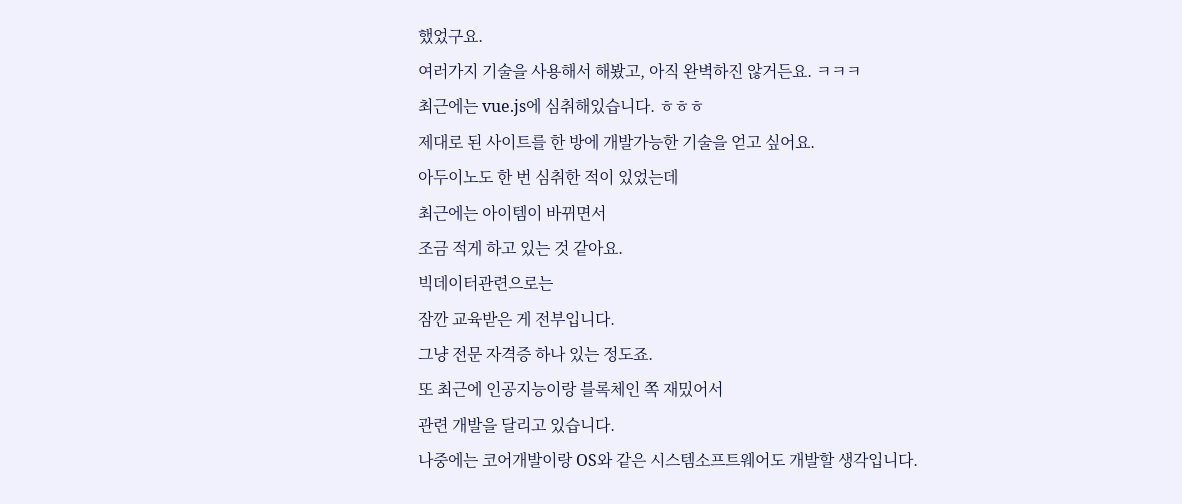했었구요.
여러가지 기술을 사용해서 해봤고, 아직 완벽하진 않거든요. ㅋㅋㅋ
최근에는 vue.js에 심취해있습니다. ㅎㅎㅎ
제대로 된 사이트를 한 방에 개발가능한 기술을 얻고 싶어요.
아두이노도 한 번 심취한 적이 있었는데
최근에는 아이템이 바뀌면서
조금 적게 하고 있는 것 같아요.
빅데이터관련으로는
잠깐 교육받은 게 전부입니다.
그냥 전문 자격증 하나 있는 정도죠.
또 최근에 인공지능이랑 블록체인 쪽 재밌어서
관련 개발을 달리고 있습니다.
나중에는 코어개발이랑 OS와 같은 시스템소프트웨어도 개발할 생각입니다.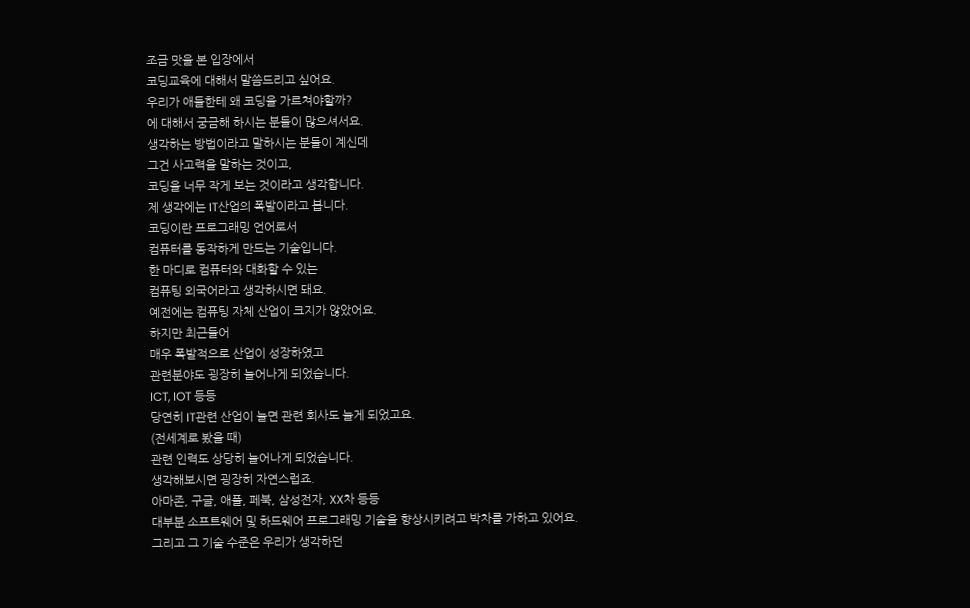조금 맛을 본 입장에서
코딩교육에 대해서 말씀드리고 싶어요.
우리가 애들한테 왜 코딩을 가르쳐야할까?
에 대해서 궁금해 하시는 분들이 많으셔서요.
생각하는 방법이라고 말하시는 분들이 계신데
그건 사고력을 말하는 것이고,
코딩을 너무 작게 보는 것이라고 생각합니다.
제 생각에는 IT산업의 폭발이라고 봅니다.
코딩이란 프로그래밍 언어로서
컴퓨터를 동작하게 만드는 기술입니다.
한 마디로 컴퓨터와 대화할 수 있는
컴퓨팅 외국어라고 생각하시면 돼요.
예전에는 컴퓨팅 자체 산업이 크지가 않았어요.
하지만 최근들어
매우 폭발적으로 산업이 성장하였고
관련분야도 굉장히 늘어나게 되었습니다.
ICT, IOT 등등
당연히 IT관련 산업이 늘면 관련 회사도 늘게 되었고요.
(전세계로 봤을 때)
관련 인력도 상당히 늘어나게 되었습니다.
생각해보시면 굉장히 자연스럽죠.
아마존, 구글, 애플, 페북, 삼성전자, XX차 등등
대부분 소프트웨어 및 하드웨어 프로그래밍 기술을 향상시키려고 박차를 가하고 있어요.
그리고 그 기술 수준은 우리가 생각하던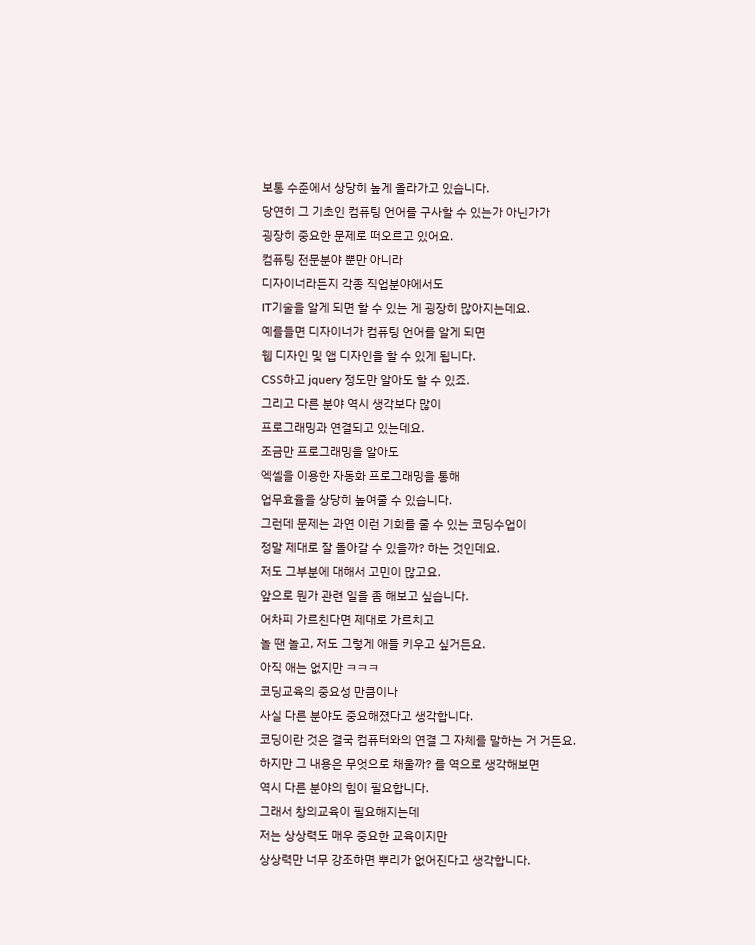보통 수준에서 상당히 높게 올라가고 있습니다.
당연히 그 기초인 컴퓨팅 언어를 구사할 수 있는가 아닌가가
굉장히 중요한 문제로 떠오르고 있어요.
컴퓨팅 전문분야 뿐만 아니라
디자이너라든지 각종 직업분야에서도
IT기술을 알게 되면 할 수 있는 게 굉장히 많아지는데요.
예를들면 디자이너가 컴퓨팅 언어를 알게 되면
웹 디자인 및 앱 디자인을 할 수 있게 됩니다.
CSS하고 jquery 정도만 알아도 할 수 있죠.
그리고 다른 분야 역시 생각보다 많이
프로그래밍과 연결되고 있는데요.
조금만 프로그래밍을 알아도
엑셀을 이용한 자동화 프로그래밍을 통해
업무효율을 상당히 높여줄 수 있습니다.
그런데 문제는 과연 이런 기회를 줄 수 있는 코딩수업이
정말 제대로 잘 돌아갈 수 있을까? 하는 것인데요.
저도 그부분에 대해서 고민이 많고요.
앞으로 뭔가 관련 일을 좀 해보고 싶습니다.
어차피 가르친다면 제대로 가르치고
놀 땐 놀고, 저도 그렇게 애들 키우고 싶거든요.
아직 애는 없지만 ㅋㅋㅋ
코딩교육의 중요성 만큼이나
사실 다른 분야도 중요해졌다고 생각합니다.
코딩이란 것은 결국 컴퓨터와의 연결 그 자체를 말하는 거 거든요.
하지만 그 내용은 무엇으로 채울까? 를 역으로 생각해보면
역시 다른 분야의 힘이 필요합니다.
그래서 창의교육이 필요해지는데
저는 상상력도 매우 중요한 교육이지만
상상력만 너무 강조하면 뿌리가 없어진다고 생각합니다.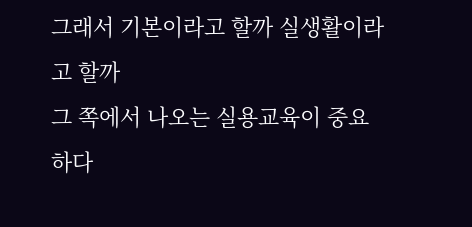그래서 기본이라고 할까 실생활이라고 할까
그 쪽에서 나오는 실용교육이 중요하다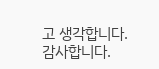고 생각합니다.
감사합니다.